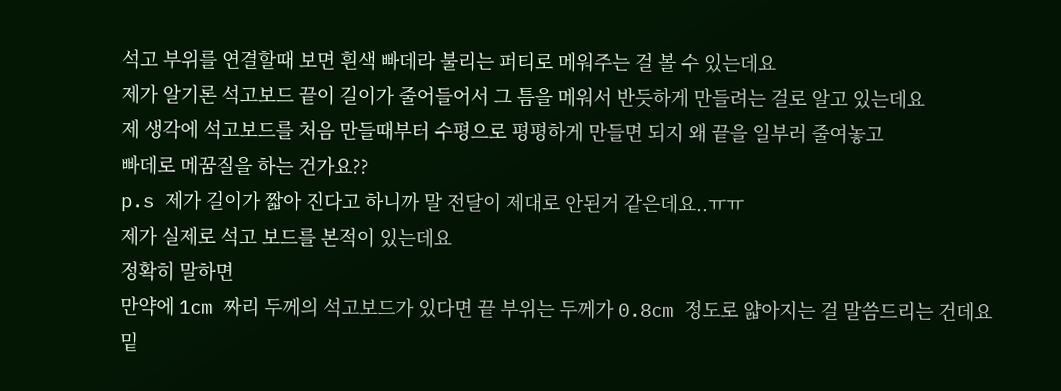석고 부위를 연결할때 보면 흰색 빠데라 불리는 퍼티로 메워주는 걸 볼 수 있는데요
제가 알기론 석고보드 끝이 길이가 줄어들어서 그 틈을 메워서 반듯하게 만들려는 걸로 알고 있는데요
제 생각에 석고보드를 처음 만들때부터 수평으로 평평하게 만들면 되지 왜 끝을 일부러 줄여놓고
빠데로 메꿈질을 하는 건가요??
p.s 제가 길이가 짧아 진다고 하니까 말 전달이 제대로 안된거 같은데요..ㅠㅠ
제가 실제로 석고 보드를 본적이 있는데요
정확히 말하면
만약에 1cm 짜리 두께의 석고보드가 있다면 끝 부위는 두께가 0.8cm 정도로 얇아지는 걸 말씀드리는 건데요
밑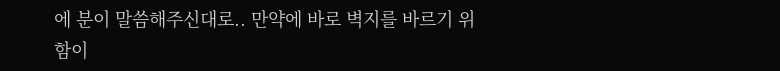에 분이 말씀해주신대로.. 만약에 바로 벽지를 바르기 위함이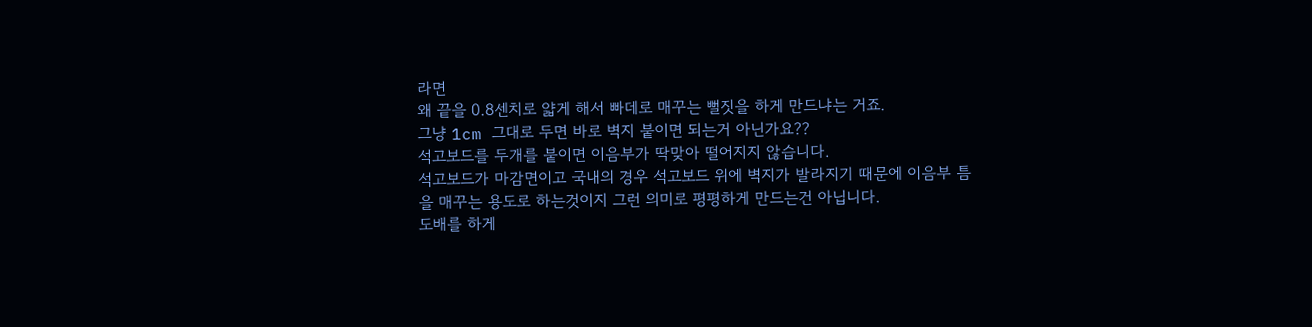라면
왜 끝을 0.8센치로 얇게 해서 빠데로 매꾸는 뻘짓을 하게 만드냐는 거죠.
그냥 1cm 그대로 두면 바로 벽지 붙이면 되는거 아닌가요??
석고보드를 두개를 붙이면 이음부가 딱맞아 떨어지지 않습니다.
석고보드가 마감면이고 국내의 경우 석고보드 위에 벽지가 발라지기 때문에 이음부 틈을 매꾸는 용도로 하는것이지 그런 의미로 평평하게 만드는건 아닙니다.
도배를 하게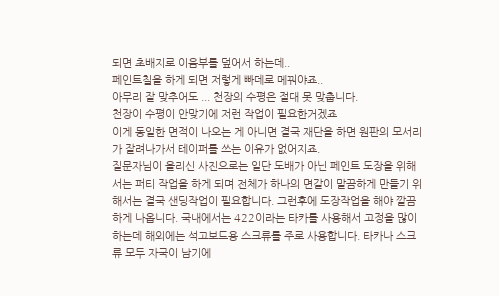되면 초배지로 이음부를 덮어서 하는데..
페인트칠을 하게 되면 저렇게 빠데로 메꿔야죠..
아무리 잘 맞추어도 ... 천장의 수평은 절대 못 맞춥니다.
천장이 수평이 안맞기에 저런 작업이 필요한거겠죠
이게 동일한 면적이 나오는 게 아니면 결국 재단을 하면 원판의 모서리가 잘려나가서 테이퍼를 쓰는 이유가 없어지죠.
질문자님이 올리신 사진으로는 일단 도배가 아닌 페인트 도장을 위해서는 퍼티 작업을 하게 되며 전체가 하나의 면같이 말끔하게 만들기 위해서는 결국 샌딩작업이 필요합니다. 그런후에 도장작업을 해야 깔끔하게 나옵니다. 국내에서는 422이라는 타카를 사용해서 고정을 많이 하는데 해외에는 석고보드용 스크류를 주로 사용합니다. 타카나 스크류 모두 자국이 남기에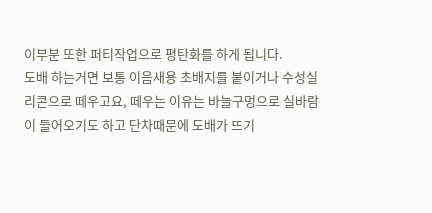이부분 또한 퍼티작업으로 평탄화를 하게 됩니다.
도배 하는거면 보통 이음새용 초배지를 붙이거나 수성실리콘으로 떼우고요, 떼우는 이유는 바늘구멍으로 실바람이 들어오기도 하고 단차때문에 도배가 뜨기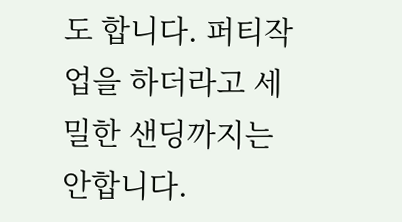도 합니다. 퍼티작업을 하더라고 세밀한 샌딩까지는 안합니다.